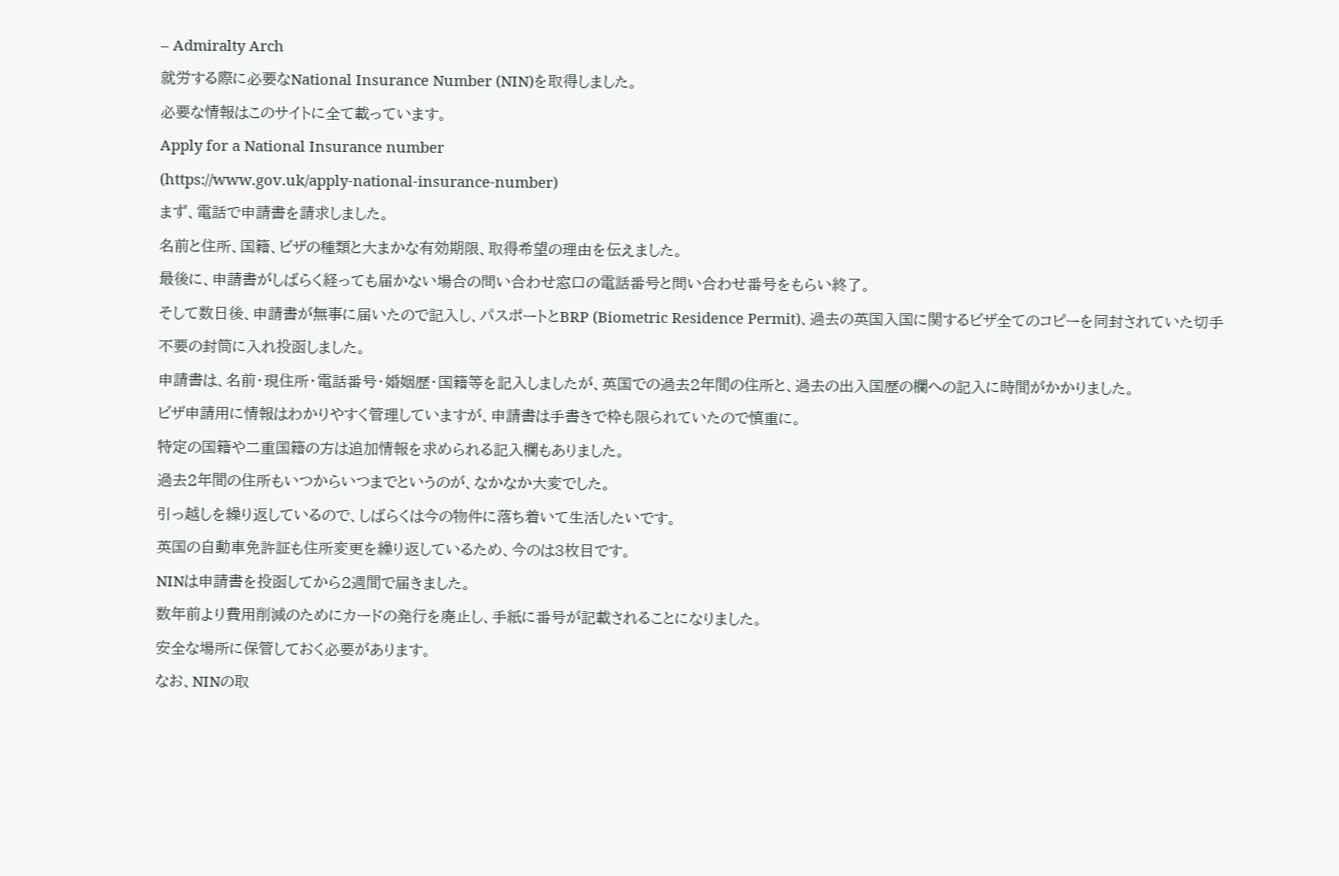– Admiralty Arch
就労する際に必要なNational Insurance Number (NIN)を取得しました。
必要な情報はこのサイトに全て載っています。
Apply for a National Insurance number
(https://www.gov.uk/apply-national-insurance-number)
まず、電話で申請書を請求しました。
名前と住所、国籍、ビザの種類と大まかな有効期限、取得希望の理由を伝えました。
最後に、申請書がしばらく経っても届かない場合の問い合わせ窓口の電話番号と問い合わせ番号をもらい終了。
そして数日後、申請書が無事に届いたので記入し、パスポートとBRP (Biometric Residence Permit)、過去の英国入国に関するビザ全てのコピーを同封されていた切手不要の封筒に入れ投函しました。
申請書は、名前・現住所・電話番号・婚姻歴・国籍等を記入しましたが、英国での過去2年間の住所と、過去の出入国歴の欄への記入に時間がかかりました。
ビザ申請用に情報はわかりやすく管理していますが、申請書は手書きで枠も限られていたので慎重に。
特定の国籍や二重国籍の方は追加情報を求められる記入欄もありました。
過去2年間の住所もいつからいつまでというのが、なかなか大変でした。
引っ越しを繰り返しているので、しばらくは今の物件に落ち着いて生活したいです。
英国の自動車免許証も住所変更を繰り返しているため、今のは3枚目です。
NINは申請書を投函してから2週間で届きました。
数年前より費用削減のためにカードの発行を廃止し、手紙に番号が記載されることになりました。
安全な場所に保管しておく必要があります。
なお、NINの取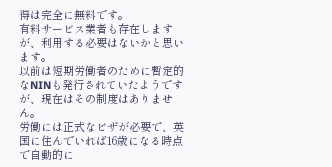得は完全に無料です。
有料サービス業者も存在しますが、利用する必要はないかと思います。
以前は短期労働者のために暫定的なNINも発行されていたようですが、現在はその制度はありません。
労働には正式なビザが必要で、英国に住んでいれば16歳になる時点で自動的に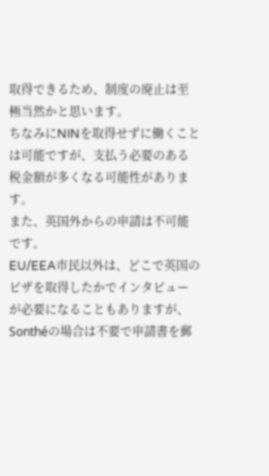取得できるため、制度の廃止は至極当然かと思います。
ちなみにNINを取得せずに働くことは可能ですが、支払う必要のある税金額が多くなる可能性があります。
また、英国外からの申請は不可能です。
EU/EEA市民以外は、どこで英国のビザを取得したかでインタビューが必要になることもありますが、Sonthéの場合は不要で申請書を郵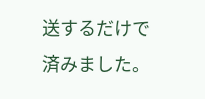送するだけで済みました。